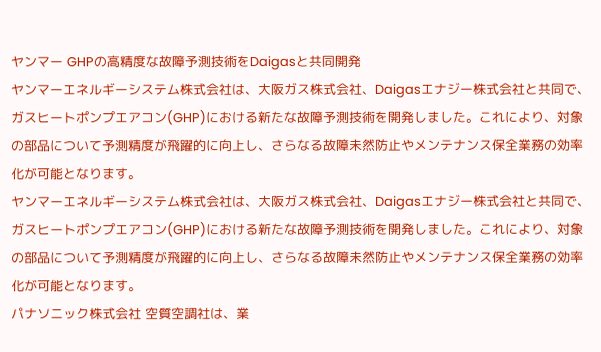ヤンマー GHPの高精度な故障予測技術をDaigasと共同開発
ヤンマーエネルギーシステム株式会社は、大阪ガス株式会社、Daigasエナジー株式会社と共同で、ガスヒートポンプエアコン(GHP)における新たな故障予測技術を開発しました。これにより、対象の部品について予測精度が飛躍的に向上し、さらなる故障未然防止やメンテナンス保全業務の効率化が可能となります。
ヤンマーエネルギーシステム株式会社は、大阪ガス株式会社、Daigasエナジー株式会社と共同で、ガスヒートポンプエアコン(GHP)における新たな故障予測技術を開発しました。これにより、対象の部品について予測精度が飛躍的に向上し、さらなる故障未然防止やメンテナンス保全業務の効率化が可能となります。
パナソニック株式会社 空質空調社は、業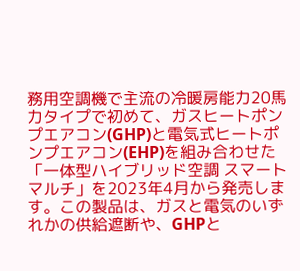務用空調機で主流の冷暖房能力20馬力タイプで初めて、ガスヒートポンプエアコン(GHP)と電気式ヒートポンプエアコン(EHP)を組み合わせた「一体型ハイブリッド空調 スマートマルチ」を2023年4月から発売します。この製品は、ガスと電気のいずれかの供給遮断や、GHPと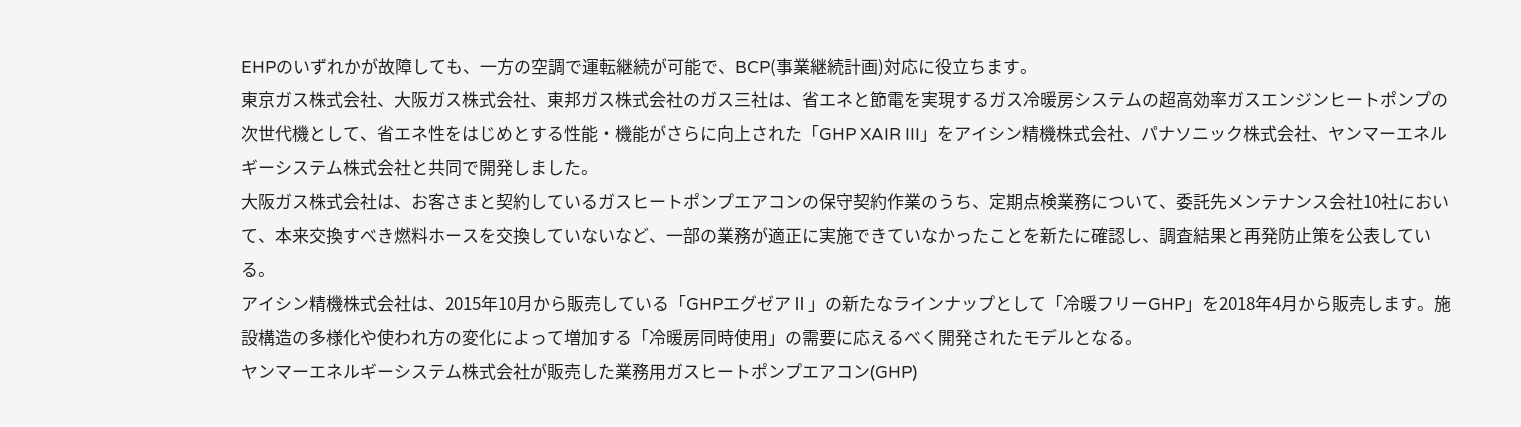EHPのいずれかが故障しても、一方の空調で運転継続が可能で、BCP(事業継続計画)対応に役立ちます。
東京ガス株式会社、大阪ガス株式会社、東邦ガス株式会社のガス三社は、省エネと節電を実現するガス冷暖房システムの超高効率ガスエンジンヒートポンプの次世代機として、省エネ性をはじめとする性能・機能がさらに向上された「GHP XAIR III」をアイシン精機株式会社、パナソニック株式会社、ヤンマーエネルギーシステム株式会社と共同で開発しました。
大阪ガス株式会社は、お客さまと契約しているガスヒートポンプエアコンの保守契約作業のうち、定期点検業務について、委託先メンテナンス会社10社において、本来交換すべき燃料ホースを交換していないなど、一部の業務が適正に実施できていなかったことを新たに確認し、調査結果と再発防止策を公表している。
アイシン精機株式会社は、2015年10月から販売している「GHPエグゼアⅡ」の新たなラインナップとして「冷暖フリーGHP」を2018年4月から販売します。施設構造の多様化や使われ方の変化によって増加する「冷暖房同時使用」の需要に応えるべく開発されたモデルとなる。
ヤンマーエネルギーシステム株式会社が販売した業務用ガスヒートポンプエアコン(GHP)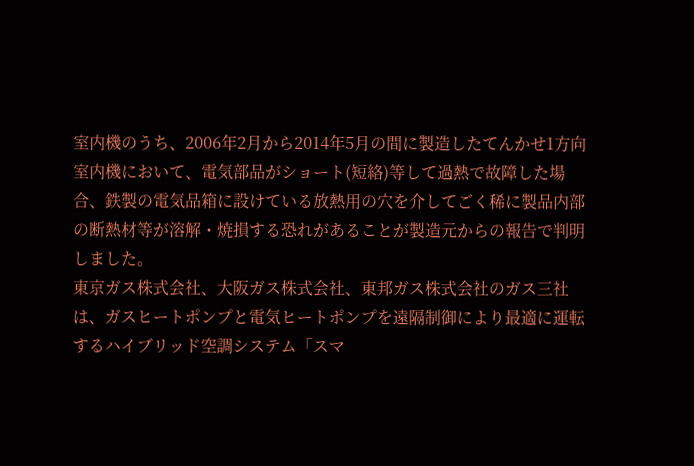室内機のうち、2006年2月から2014年5月の間に製造したてんかせ1方向室内機において、電気部品がショート(短絡)等して過熱で故障した場合、鉄製の電気品箱に設けている放熱用の穴を介してごく稀に製品内部の断熱材等が溶解・焼損する恐れがあることが製造元からの報告で判明しました。
東京ガス株式会社、大阪ガス株式会社、東邦ガス株式会社のガス三社は、ガスヒートポンプと電気ヒートポンプを遠隔制御により最適に運転するハイブリッド空調システム「スマ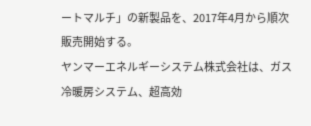ートマルチ」の新製品を、2017年4月から順次販売開始する。
ヤンマーエネルギーシステム株式会社は、ガス冷暖房システム、超高効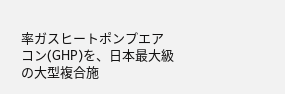率ガスヒートポンプエアコン(GHP)を、日本最大級の大型複合施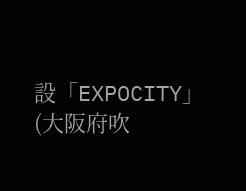設「EXPOCITY」(大阪府吹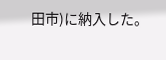田市)に納入した。